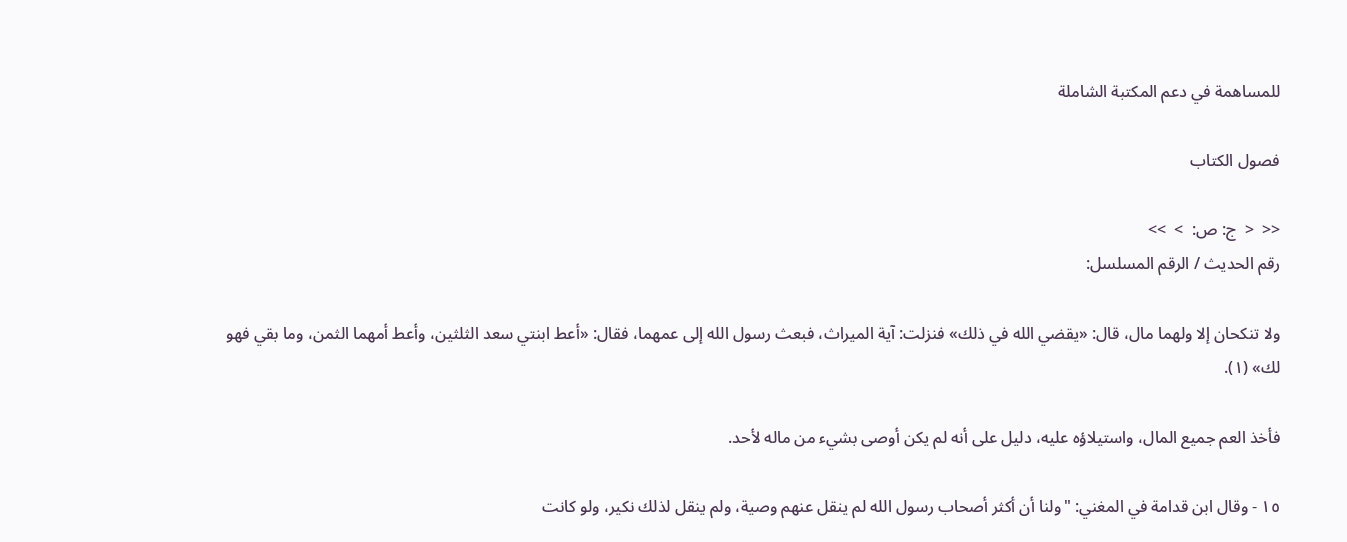للمساهمة في دعم المكتبة الشاملة

فصول الكتاب

<<  <  ج: ص:  >  >>
رقم الحديث / الرقم المسلسل:

ولا تنكحان إلا ولهما مال، قال: «يقضي الله في ذلك» فنزلت: آية الميراث، فبعث رسول الله إلى عمهما، فقال: «أعط ابنتي سعد الثلثين، وأعط أمهما الثمن، وما بقي فهو لك» (١).

فأخذ العم جميع المال، واستيلاؤه عليه، دليل على أنه لم يكن أوصى بشيء من ماله لأحد.

١٥ - وقال ابن قدامة في المغني: "ولنا أن أكثر أصحاب رسول الله لم ينقل عنهم وصية، ولم ينقل لذلك نكير، ولو كانت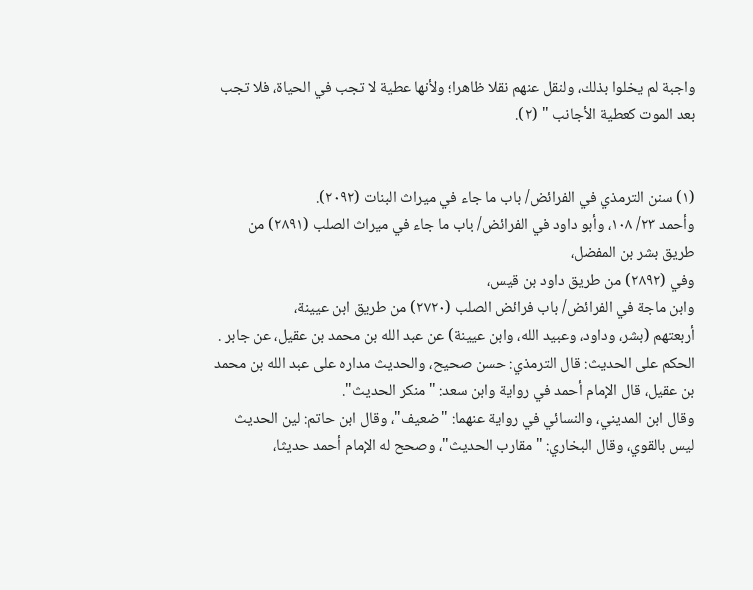واجبة لم يخلوا بذلك، ولنقل عنهم نقلا ظاهرا؛ ولأنها عطية لا تجب في الحياة، فلا تجب بعد الموت كعطية الأجانب " (٢).


(١) سنن الترمذي في الفرائض/ باب ما جاء في ميراث البنات (٢٠٩٢).
وأحمد ٢٣/ ١٠٨، وأبو داود في الفرائض/ باب ما جاء في ميراث الصلب (٢٨٩١) من طريق بشر بن المفضل،
وفي (٢٨٩٢) من طريق داود بن قيس،
وابن ماجة في الفرائض/ باب فرائض الصلب (٢٧٢٠) من طريق ابن عيينة،
أربعتهم (بشر، وداود، وعبيد الله، وابن عيينة) عن عبد الله بن محمد بن عقيل، عن جابر .
الحكم على الحديث: قال الترمذي: حسن صحيح، والحديث مداره على عبد الله بن محمد بن عقيل، قال الإمام أحمد في رواية وابن سعد: "منكر الحديث".
وقال ابن المديني، والنسائي في رواية عنهما: "ضعيف"، وقال ابن حاتم: لين الحديث ليس بالقوي، وقال البخاري: "مقارب الحديث"، وصحح له الإمام أحمد حديثا،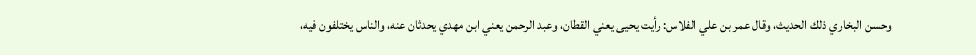وحسن البخاري ذلك الحديث، وقال عمر بن علي الفلاس: رأيت يحيى يعني القطان، وعبد الرحمن يعني ابن مهدي يحدثان عنه، والناس يختلفون فيه،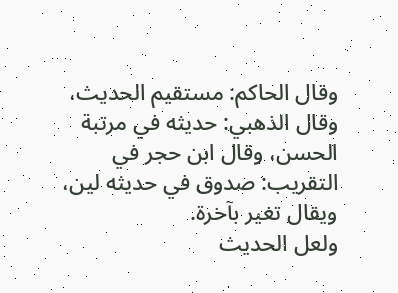وقال الحاكم: مستقيم الحديث، وقال الذهبي: حديثه في مرتبة الحسن، وقال ابن حجر في التقريب: صدوق في حديثه لين، ويقال تغير بآخرة.
ولعل الحديث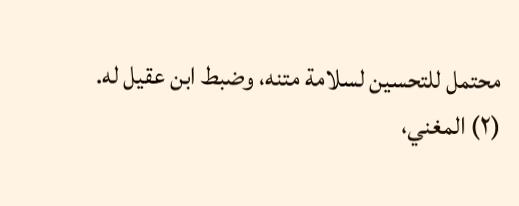محتمل للتحسين لسلامة متنه، وضبط ابن عقيل له.
(٢) المغني،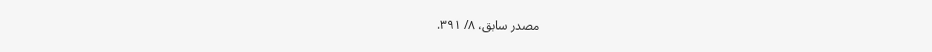مصدر سابق، ٨/ ٣٩١.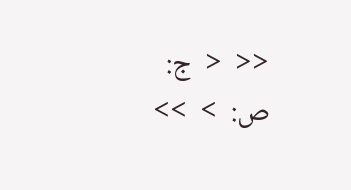<<  <  ج: ص:  >  >>